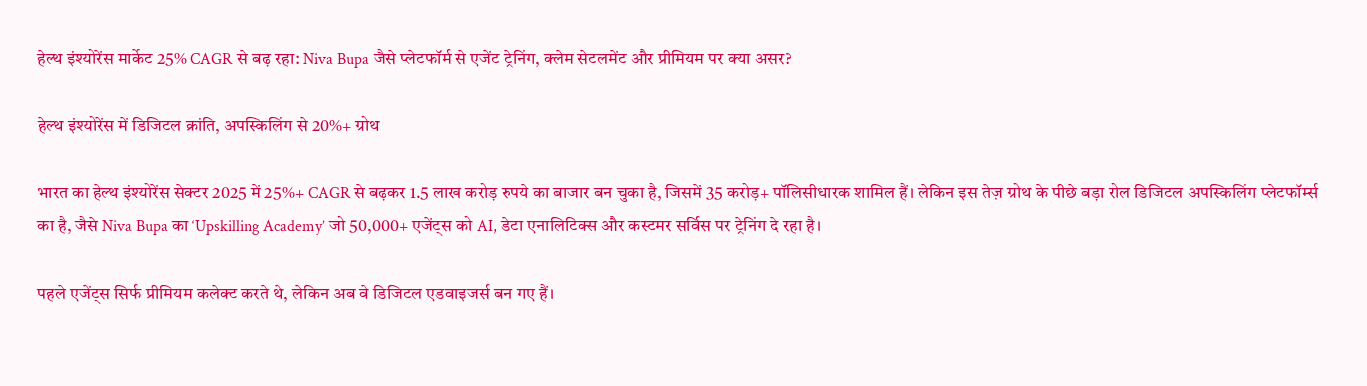हेल्थ इंश्योरेंस मार्केट 25% CAGR से बढ़ रहा: Niva Bupa जैसे प्लेटफॉर्म से एजेंट ट्रेनिंग, क्लेम सेटलमेंट और प्रीमियम पर क्या असर?

हेल्थ इंश्योरेंस में डिजिटल क्रांति, अपस्किलिंग से 20%+ ग्रोथ

भारत का हेल्थ इंश्योरेंस सेक्टर 2025 में 25%+ CAGR से बढ़कर 1.5 लाख करोड़ रुपये का बाजार बन चुका है, जिसमें 35 करोड़+ पॉलिसीधारक शामिल हैं। लेकिन इस तेज़ ग्रोथ के पीछे बड़ा रोल डिजिटल अपस्किलिंग प्लेटफॉर्म्स का है, जैसे Niva Bupa का ‘Upskilling Academy’ जो 50,000+ एजेंट्स को AI, डेटा एनालिटिक्स और कस्टमर सर्विस पर ट्रेनिंग दे रहा है।

पहले एजेंट्स सिर्फ प्रीमियम कलेक्ट करते थे, लेकिन अब वे डिजिटल एडवाइजर्स बन गए हैं।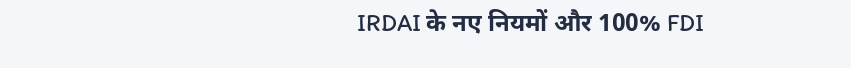IRDAI के नए नियमों और 100% FDI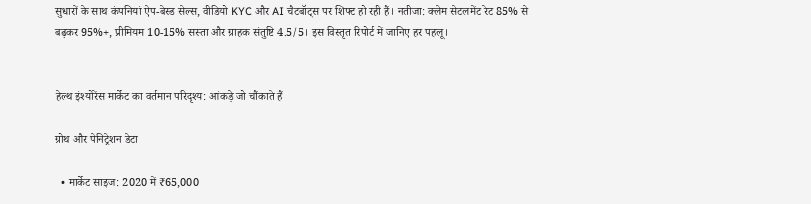सुधारों के साथ कंपनियां ऐप-बेस्ड सेल्स, वीडियो KYC और AI चैटबॉट्स पर शिफ्ट हो रही हैं। नतीजा: क्लेम सेटलमेंट रेट 85% से बढ़कर 95%+, प्रीमियम 10-15% सस्ता और ग्राहक संतुष्टि 4.5/5। इस विस्तृत रिपोर्ट में जानिए हर पहलू।


हेल्थ इंश्योरेंस मार्केट का वर्तमान परिदृश्य: आंकड़े जो चौंकाते हैं

ग्रोथ और पेनिट्रेशन डेटा

  • मार्केट साइज: 2020 में ₹65,000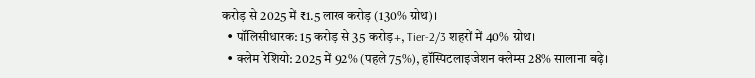करोड़ से 2025 में ₹1.5 लाख करोड़ (130% ग्रोथ)।
  • पॉलिसीधारक: 15 करोड़ से 35 करोड़+, Tier-2/3 शहरों में 40% ग्रोथ।
  • क्लेम रेशियो: 2025 में 92% (पहले 75%), हॉस्पिटलाइजेशन क्लेम्स 28% सालाना बढ़े।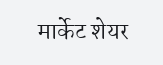मार्केट शेयर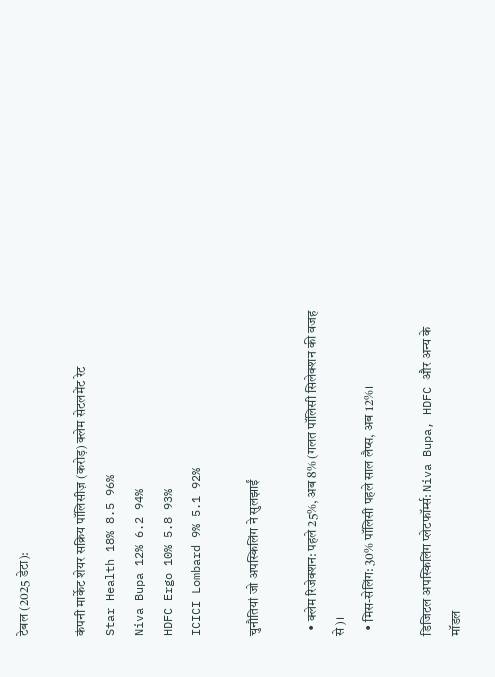टेबल (2025 डेटा):

कंपनी मार्केट शेयर सक्रिय पॉलिसीज़ (करोड़) क्लेम सेटलमेंट रेट
Star Health 18% 8.5 96%
Niva Bupa 12% 6.2 94%
HDFC Ergo 10% 5.8 93%
ICICI Lombard 9% 5.1 92%

चुनौतियां जो अपस्किलिंग ने सुलझाईं

  • क्लेम रिजेक्शन: पहले 25%, अब 8% (गलत पॉलिसी सिलेक्शन की वजह से)।
  • मिस-सेलिंग: 30% पॉलिसी पहले साल लैप्स, अब 12%।

डिजिटल अपस्किलिंग प्लेटफॉर्म्स: Niva Bupa, HDFC और अन्य के मॉडल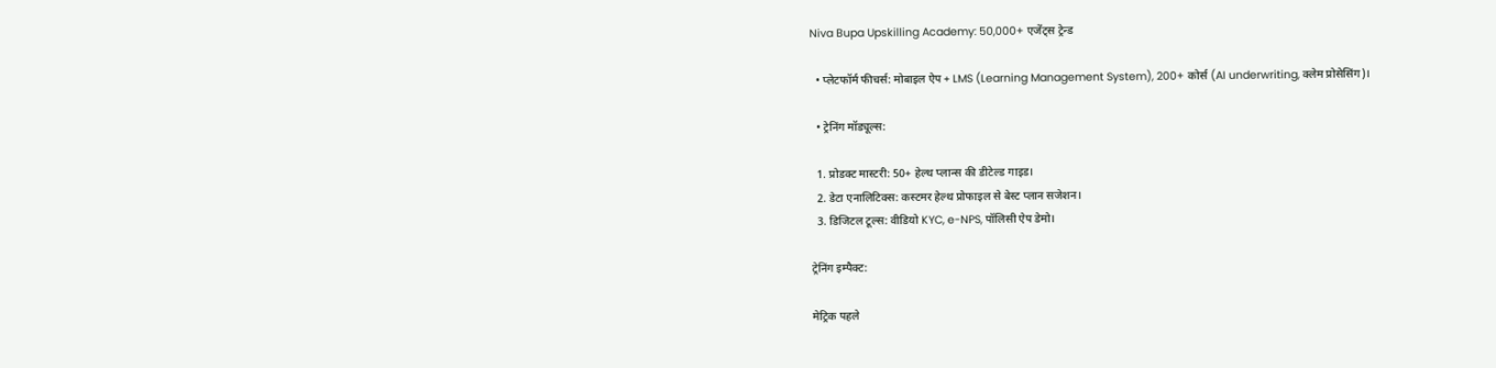Niva Bupa Upskilling Academy: 50,000+ एजेंट्स ट्रेन्ड

  • प्लेटफॉर्म फीचर्स: मोबाइल ऐप + LMS (Learning Management System), 200+ कोर्स (AI underwriting, क्लेम प्रोसेसिंग)।

  • ट्रेनिंग मॉड्यूल्स:

  1. प्रोडक्ट मास्टरी: 50+ हेल्थ प्लान्स की डीटेल्ड गाइड।
  2. डेटा एनालिटिक्स: कस्टमर हेल्थ प्रोफाइल से बेस्ट प्लान सजेशन।
  3. डिजिटल टूल्स: वीडियो KYC, e-NPS, पॉलिसी ऐप डेमो।

ट्रेनिंग इम्पैक्ट:

मेट्रिक पहले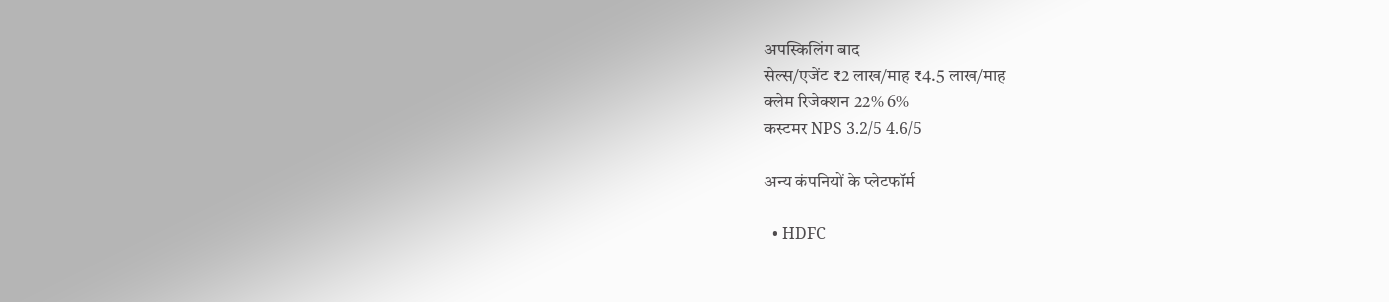अपस्किलिंग बाद
सेल्स/एजेंट ₹2 लाख/माह ₹4.5 लाख/माह
क्लेम रिजेक्शन 22% 6%
कस्टमर NPS 3.2/5 4.6/5

अन्य कंपनियों के प्लेटफॉर्म

  • HDFC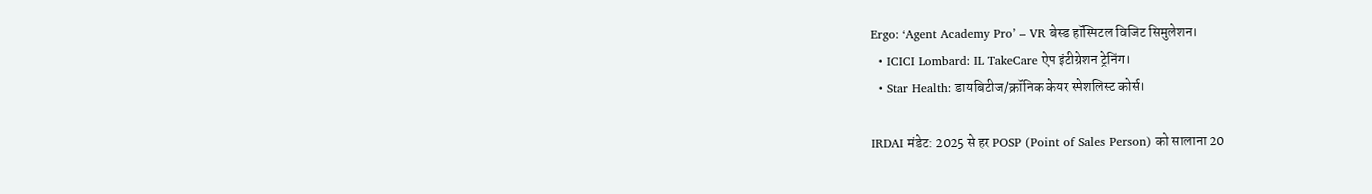Ergo: ‘Agent Academy Pro’ – VR बेस्ड हॉस्पिटल विजिट सिमुलेशन।
  • ICICI Lombard: IL TakeCare ऐप इंटीग्रेशन ट्रेनिंग।
  • Star Health: डायबिटीज/क्रॉनिक केयर स्पेशलिस्ट कोर्स।

IRDAI मंडेट: 2025 से हर POSP (Point of Sales Person) को सालाना 20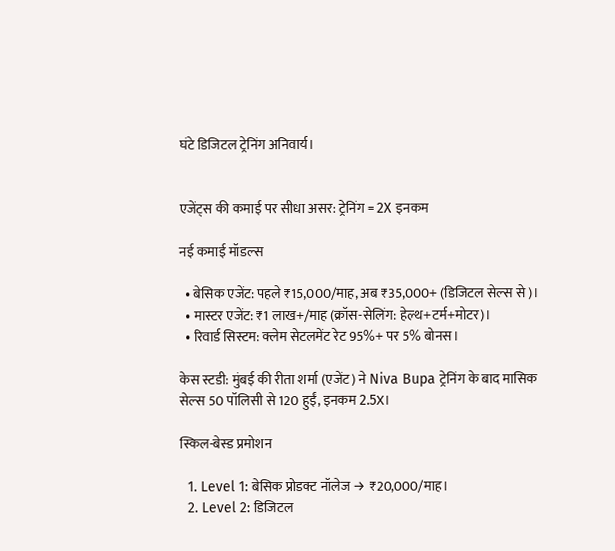घंटे डिजिटल ट्रेनिंग अनिवार्य।


एजेंट्स की कमाई पर सीधा असर: ट्रेनिंग = 2X इनकम

नई कमाई मॉडल्स

  • बेसिक एजेंट: पहले ₹15,000/माह, अब ₹35,000+ (डिजिटल सेल्स से)।
  • मास्टर एजेंट: ₹1 लाख+/माह (क्रॉस-सेलिंग: हेल्थ+टर्म+मोटर)।
  • रिवार्ड सिस्टम: क्लेम सेटलमेंट रेट 95%+ पर 5% बोनस।

केस स्टडी: मुंबई की रीता शर्मा (एजेंट) ने Niva Bupa ट्रेनिंग के बाद मासिक सेल्स 50 पॉलिसी से 120 हुईं, इनकम 2.5X।

स्किल-बेस्ड प्रमोशन

  1. Level 1: बेसिक प्रोडक्ट नॉलेज → ₹20,000/माह।
  2. Level 2: डिजिटल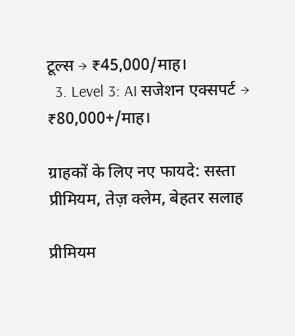टूल्स → ₹45,000/माह।
  3. Level 3: AI सजेशन एक्सपर्ट → ₹80,000+/माह।

ग्राहकों के लिए नए फायदे: सस्ता प्रीमियम, तेज़ क्लेम, बेहतर सलाह

प्रीमियम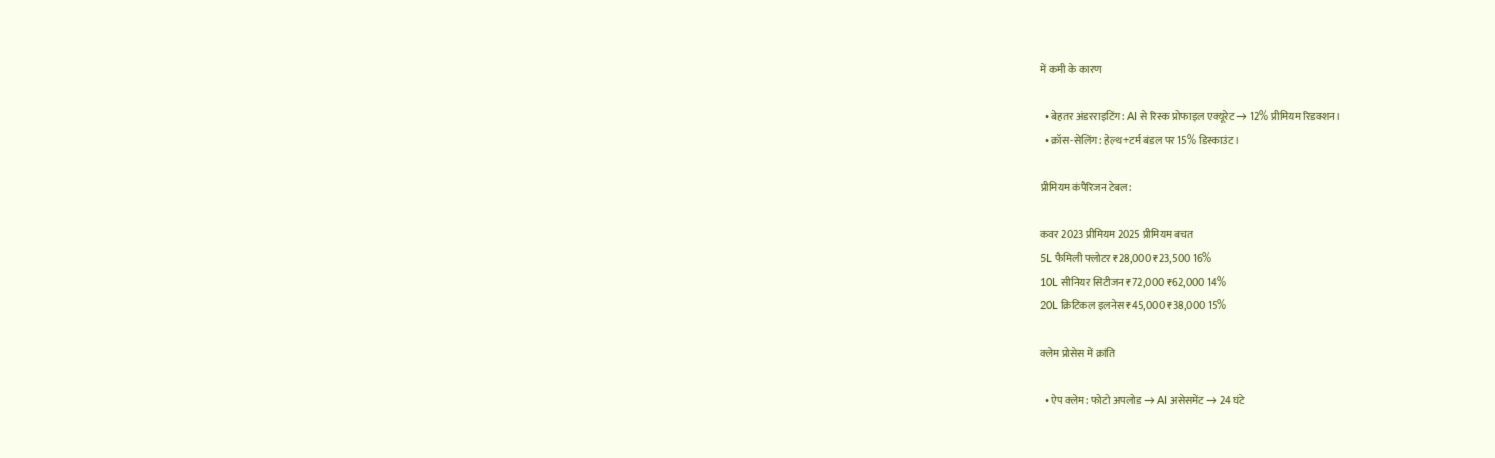में कमी के कारण

  • बेहतर अंडरराइटिंग: AI से रिस्क प्रोफाइल एक्यूरेट → 12% प्रीमियम रिडक्शन।
  • क्रॉस-सेलिंग: हेल्थ+टर्म बंडल पर 15% डिस्काउंट।

प्रीमियम कंपैरिजन टेबल:

कवर 2023 प्रीमियम 2025 प्रीमियम बचत
5L फैमिली फ्लोटर ₹28,000 ₹23,500 16%
10L सीनियर सिटीजन ₹72,000 ₹62,000 14%
20L क्रिटिकल इलनेस ₹45,000 ₹38,000 15%

क्लेम प्रोसेस में क्रांति

  • ऐप क्लेम: फोटो अपलोड → AI असेसमेंट → 24 घंटे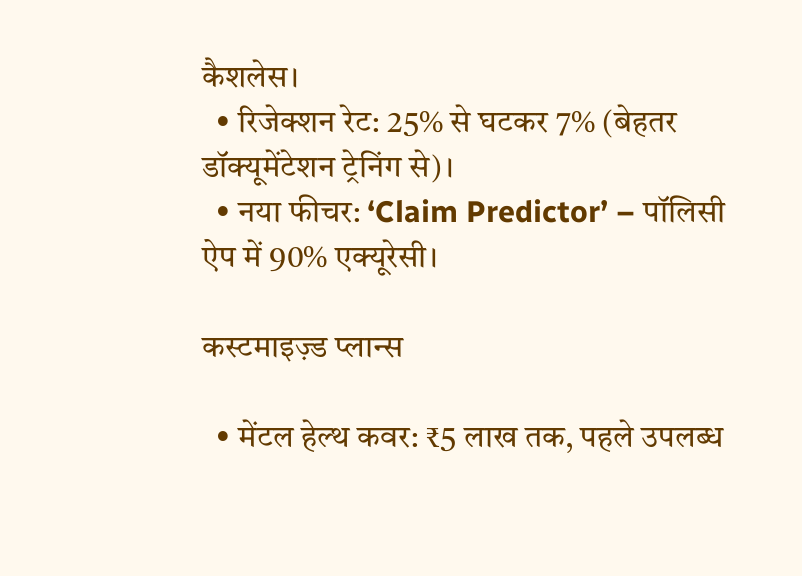कैशलेस।
  • रिजेक्शन रेट: 25% से घटकर 7% (बेहतर डॉक्यूमेंटेशन ट्रेनिंग से)।
  • नया फीचर: ‘Claim Predictor’ – पॉलिसी ऐप में 90% एक्यूरेसी।

कस्टमाइज़्ड प्लान्स

  • मेंटल हेल्थ कवर: ₹5 लाख तक, पहले उपलब्ध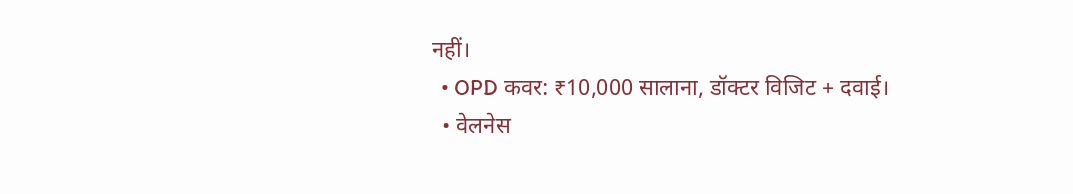नहीं।
  • OPD कवर: ₹10,000 सालाना, डॉक्टर विजिट + दवाई।
  • वेलनेस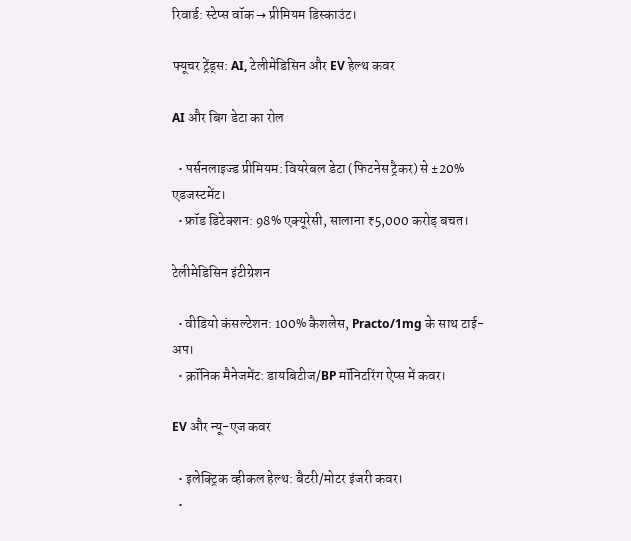रिवार्ड: स्टेप्स वॉक → प्रीमियम डिस्काउंट।

फ्यूचर ट्रेंड्स: AI, टेलीमेडिसिन और EV हेल्थ कवर

AI और बिग डेटा का रोल

  • पर्सनलाइज्ड प्रीमियम: वियरेबल डेटा (फिटनेस ट्रैकर) से ±20% एडजस्टमेंट।
  • फ्रॉड डिटेक्शन: 98% एक्यूरेसी, सालाना ₹5,000 करोड़ बचत।

टेलीमेडिसिन इंटीग्रेशन

  • वीडियो कंसल्टेशन: 100% कैशलेस, Practo/1mg के साथ टाई-अप।
  • क्रॉनिक मैनेजमेंट: डायबिटीज/BP मॉनिटरिंग ऐप्स में कवर।

EV और न्यू-एज कवर

  • इलेक्ट्रिक व्हीकल हेल्थ: बैटरी/मोटर इंजरी कवर।
  •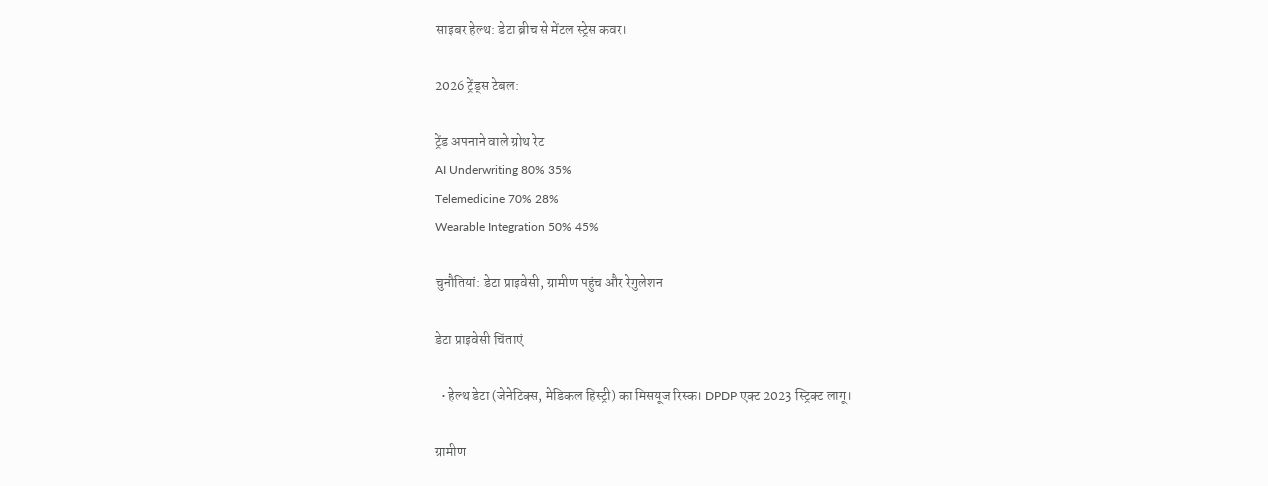साइबर हेल्थ: डेटा ब्रीच से मेंटल स्ट्रेस कवर।

2026 ट्रेंड्स टेबल:

ट्रेंड अपनाने वाले ग्रोथ रेट
AI Underwriting 80% 35%
Telemedicine 70% 28%
Wearable Integration 50% 45%

चुनौतियां: डेटा प्राइवेसी, ग्रामीण पहुंच और रेगुलेशन

डेटा प्राइवेसी चिंताएं

  • हेल्थ डेटा (जेनेटिक्स, मेडिकल हिस्ट्री) का मिसयूज रिस्क। DPDP एक्ट 2023 स्ट्रिक्ट लागू।

ग्रामीण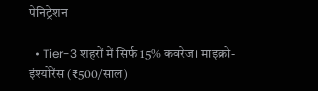पेनिट्रेशन

  • Tier-3 शहरों में सिर्फ 15% कवरेज। माइक्रो-इंश्योरेंस (₹500/साल)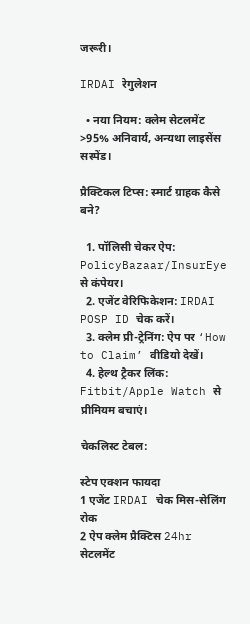जरूरी।

IRDAI रेगुलेशन

  • नया नियम: क्लेम सेटलमेंट >95% अनिवार्य, अन्यथा लाइसेंस सस्पेंड।

प्रैक्टिकल टिप्स: स्मार्ट ग्राहक कैसे बने?

  1. पॉलिसी चेकर ऐप: PolicyBazaar/InsurEye से कंपेयर।
  2. एजेंट वेरिफिकेशन: IRDAI POSP ID चेक करें।
  3. क्लेम प्री-ट्रेनिंग: ऐप पर ‘How to Claim’ वीडियो देखें।
  4. हेल्थ ट्रैकर लिंक: Fitbit/Apple Watch से प्रीमियम बचाएं।

चेकलिस्ट टेबल:

स्टेप एक्शन फायदा
1 एजेंट IRDAI चेक मिस-सेलिंग रोक
2 ऐप क्लेम प्रैक्टिस 24hr सेटलमेंट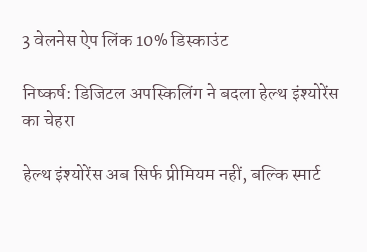3 वेलनेस ऐप लिंक 10% डिस्काउंट

निष्कर्ष: डिजिटल अपस्किलिंग ने बदला हेल्थ इंश्योरेंस का चेहरा

हेल्थ इंश्योरेंस अब सिर्फ प्रीमियम नहीं, बल्कि स्मार्ट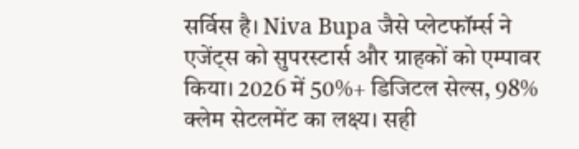सर्विस है। Niva Bupa जैसे प्लेटफॉर्म्स ने एजेंट्स को सुपरस्टार्स और ग्राहकों को एम्पावर किया। 2026 में 50%+ डिजिटल सेल्स, 98% क्लेम सेटलमेंट का लक्ष्य। सही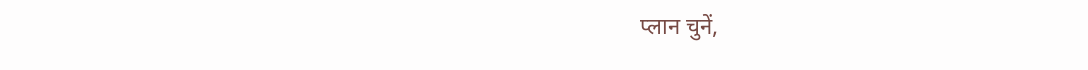प्लान चुनें,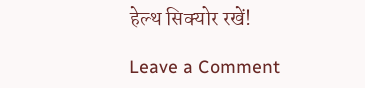हेल्थ सिक्योर रखें!

Leave a Comment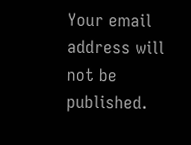Your email address will not be published.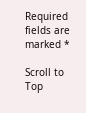Required fields are marked *

Scroll to Top